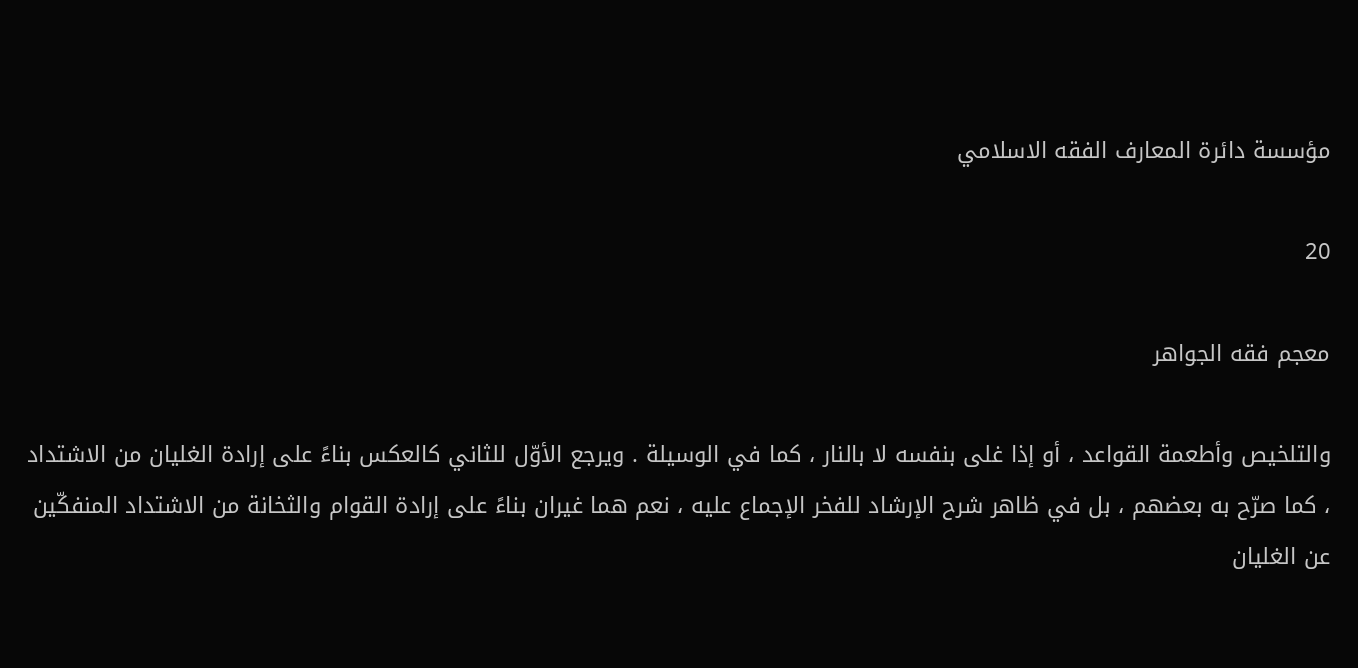مؤسسة دائرة المعارف الفقه الاسلامي

20

معجم فقه الجواهر

والتلخيص وأطعمة القواعد ، أو إذا غلى بنفسه لا بالنار ، كما في الوسيلة . ويرجع الأوّل للثاني كالعكس بناءً على إرادة الغليان من الاشتداد ، كما صرّح به بعضهم ، بل في ظاهر شرح الإرشاد للفخر الإجماع عليه ، نعم هما غيران بناءً على إرادة القوام والثخانة من الاشتداد المنفكّين عن الغليان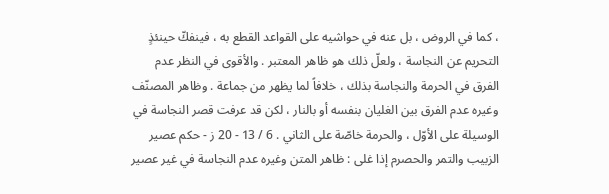، كما في الروض ، بل عنه في حواشيه على القواعد القطع به ، فينفكّ حينئذٍ التحريم عن النجاسة ، ولعلّ ذلك هو ظاهر المعتبر . والأقوى في النظر عدم الفرق في الحرمة والنجاسة بذلك ، خلافاً لما يظهر من جماعة . وظاهر المصنّف وغيره عدم الفرق بين الغليان بنفسه أو بالنار ، لكن قد عرفت قصر النجاسة في الوسيلة على الأوّل ، والحرمة خاصّة على الثاني . 6 / 13 - 20 ز - حكم عصير الزبيب والتمر والحصرم إذا غلى : ظاهر المتن وغيره عدم النجاسة في غير عصير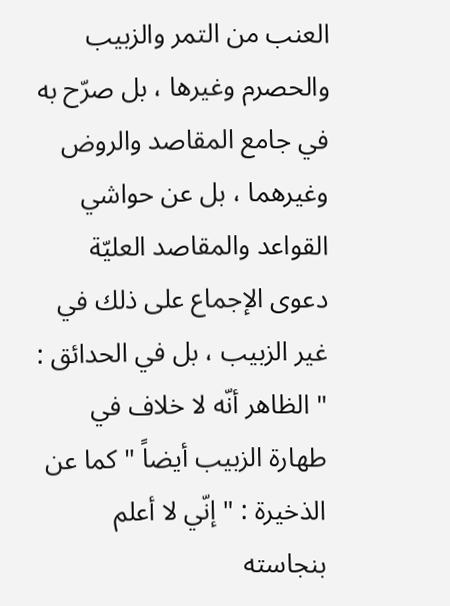العنب من التمر والزبيب والحصرم وغيرها ، بل صرّح به في جامع المقاصد والروض وغيرهما ، بل عن حواشي القواعد والمقاصد العليّة دعوى الإجماع على ذلك في غير الزبيب ، بل في الحدائق : " الظاهر أنّه لا خلاف في طهارة الزبيب أيضاً " كما عن الذخيرة : " إنّي لا أعلم بنجاسته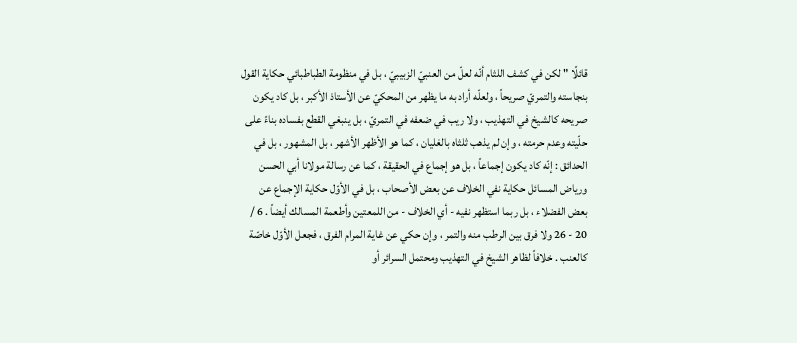قائلًا " لكن في كشف اللثام أنّه لعلّ من العنبيّ الزبيبيّ ، بل في منظومة الطباطبائي حكاية القول بنجاسته والتمريّ صريحاً ، ولعلّه أراد به ما يظهر من المحكيّ عن الأستاذ الأكبر ، بل كاد يكون صريحه كالشيخ في التهذيب ، ولا ريب في ضعفه في التمريّ ، بل ينبغي القطع بفساده بناءً على حلّيته وعدم حرمته ، وإن لم يذهب ثلثاه بالغليان ، كما هو الأظهر الأشهر ، بل المشهور ، بل في الحدائق : إنّه كاد يكون إجماعاً ، بل هو إجماع في الحقيقة ، كما عن رسالة مولانا أبي الحسن ورياض المسائل حكاية نفي الخلاف عن بعض الأصحاب ، بل في الأوّل حكاية الإجماع عن بعض الفضلاء ، بل ربما استظهر نفيه - أي الخلاف - من اللمعتين وأطعمة المسالك أيضاً . 6 / 20 - 26 ولا فرق بين الرطب منه والتمر ، وإن حكي عن غاية المرام الفرق ، فجعل الأوّل خاصّة كالعنب . خلافاً لظاهر الشيخ في التهذيب ومحتمل السرائر أو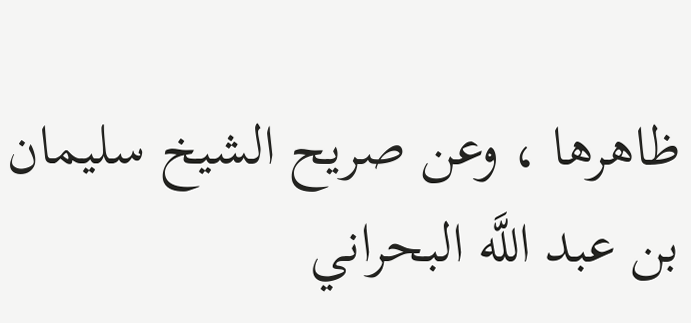ظاهرها ، وعن صريح الشيخ سليمان بن عبد اللَّه البحراني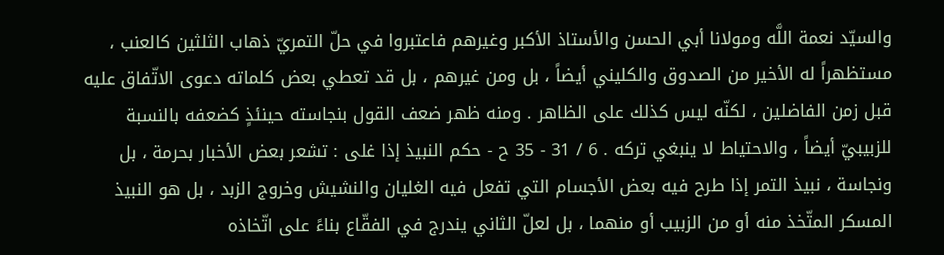والسيّد نعمة اللَّه ومولانا أبي الحسن والأستاذ الأكبر وغيرهم فاعتبروا في حلّ التمريّ ذهاب الثلثين كالعنب ، مستظهراً له الأخير من الصدوق والكليني أيضاً ، بل ومن غيرهم ، بل قد تعطي بعض كلماته دعوى الاتّفاق عليه قبل زمن الفاضلين ، لكنّه ليس كذلك على الظاهر . ومنه ظهر ضعف القول بنجاسته حينئذٍ كضعفه بالنسبة للزبيبيّ أيضاً ، والاحتياط لا ينبغي تركه . 6 / 31 - 35 ح - حكم النبيذ إذا غلى : تشعر بعض الأخبار بحرمة ، بل ونجاسة ، نبيذ التمر إذا طرح فيه بعض الأجسام التي تفعل فيه الغليان والنشيش وخروج الزبد ، بل هو النبيذ المسكر المتّخذ منه أو من الزبيب أو منهما ، بل لعلّ الثاني يندرج في الفقّاع بناءً على اتّخاذه